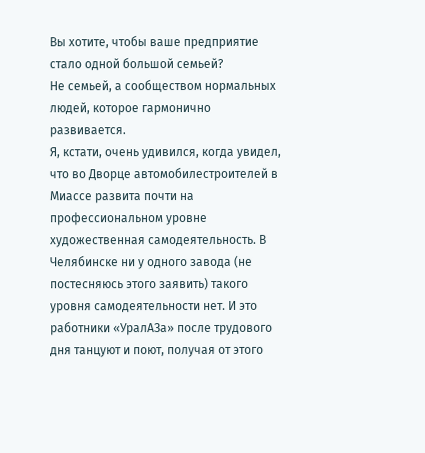Вы хотите, чтобы ваше предприятие стало одной большой семьей?
Не семьей, а сообществом нормальных людей, которое гармонично развивается.
Я, кстати, очень удивился, когда увидел, что во Дворце автомобилестроителей в Миассе развита почти на профессиональном уровне художественная самодеятельность. В Челябинске ни у одного завода (не постесняюсь этого заявить) такого уровня самодеятельности нет. И это работники «УралАЗа» после трудового дня танцуют и поют, получая от этого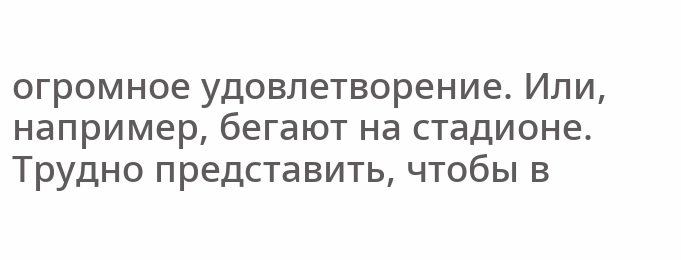огромное удовлетворение. Или, например, бегают на стадионе. Трудно представить, чтобы в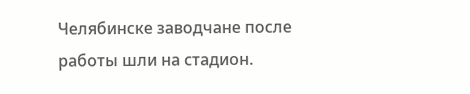Челябинске заводчане после работы шли на стадион.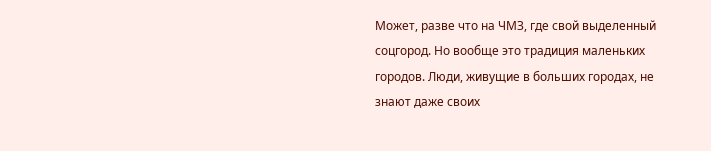Может, разве что на ЧМЗ, где свой выделенный соцгород. Но вообще это традиция маленьких городов. Люди, живущие в больших городах, не знают даже своих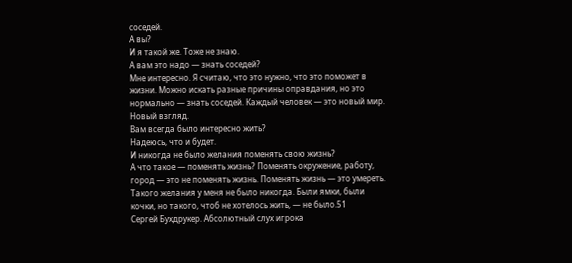соседей.
А вы?
И я такой же. Тоже не знаю.
А вам это надо — знать соседей?
Мне интересно. Я считаю, что это нужно, что это поможет в жизни. Можно искать разные причины оправдания, но это нормально — знать соседей. Каждый человек — это новый мир. Новый взгляд.
Вам всегда было интересно жить?
Надеюсь, что и будет.
И никогда не было желания поменять свою жизнь?
А что такое — поменять жизнь? Поменять окружение, работу, город — это не поменять жизнь. Поменять жизнь — это умереть. Такого желания у меня не было никогда. Были ямки, были кочки, но такого, чтоб не хотелось жить, — не было.51
Сергей Бухдрукер. Абсолютный слух игрока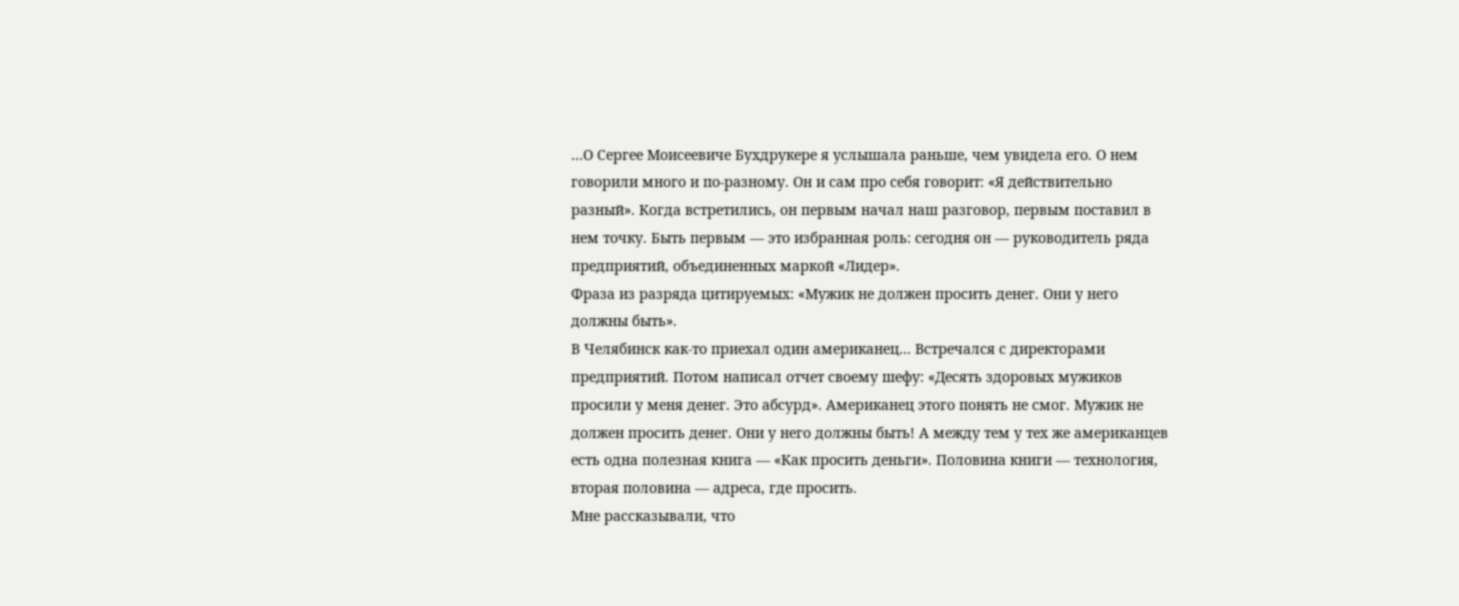…О Сергее Моисеевиче Бухдрукере я услышала раньше, чем увидела его. О нем говорили много и по-разному. Он и сам про себя говорит: «Я действительно разный». Когда встретились, он первым начал наш разговор, первым поставил в нем точку. Быть первым — это избранная роль: сегодня он — руководитель ряда предприятий, объединенных маркой «Лидер».
Фраза из разряда цитируемых: «Мужик не должен просить денег. Они у него должны быть».
В Челябинск как-то приехал один американец… Встречался с директорами предприятий. Потом написал отчет своему шефу: «Десять здоровых мужиков просили у меня денег. Это абсурд». Американец этого понять не смог. Мужик не должен просить денег. Они у него должны быть! А между тем у тех же американцев есть одна полезная книга — «Как просить деньги». Половина книги — технология, вторая половина — адреса, где просить.
Мне рассказывали, что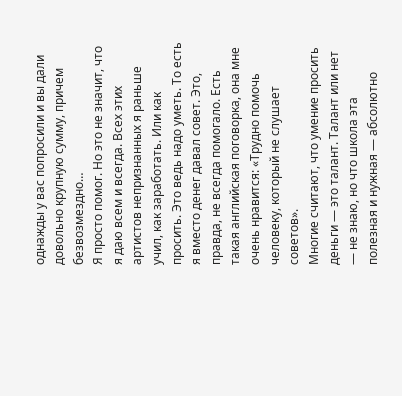однажды у вас попросили и вы дали довольно крупную сумму, причем безвозмездно…
Я просто помог. Но это не значит, что я даю всем и всегда. Всех этих артистов непризнанных я раньше учил, как заработать. Или как просить. Это ведь надо уметь. То есть я вместо денег давал совет. Это, правда, не всегда помогало. Есть такая английская поговорка, она мне очень нравится: «Трудно помочь человеку, который не слушает советов».
Многие считают, что умение просить деньги — это талант. Талант или нет — не знаю, но что школа эта полезная и нужная — абсолютно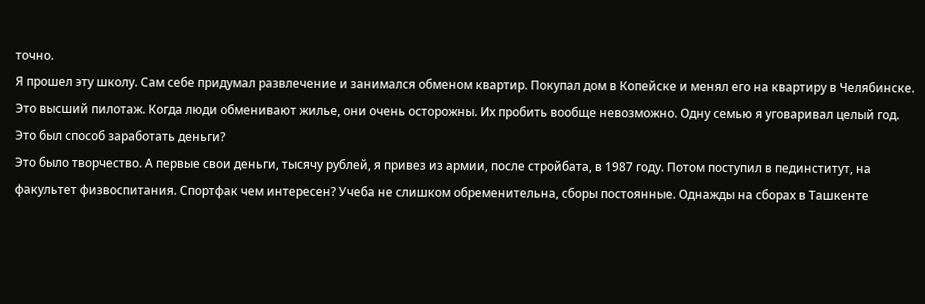точно.
Я прошел эту школу. Сам себе придумал развлечение и занимался обменом квартир. Покупал дом в Копейске и менял его на квартиру в Челябинске. Это высший пилотаж. Когда люди обменивают жилье, они очень осторожны. Их пробить вообще невозможно. Одну семью я уговаривал целый год.
Это был способ заработать деньги?
Это было творчество. А первые свои деньги, тысячу рублей, я привез из армии, после стройбата, в 1987 году. Потом поступил в пединститут, на факультет физвоспитания. Спортфак чем интересен? Учеба не слишком обременительна, сборы постоянные. Однажды на сборах в Ташкенте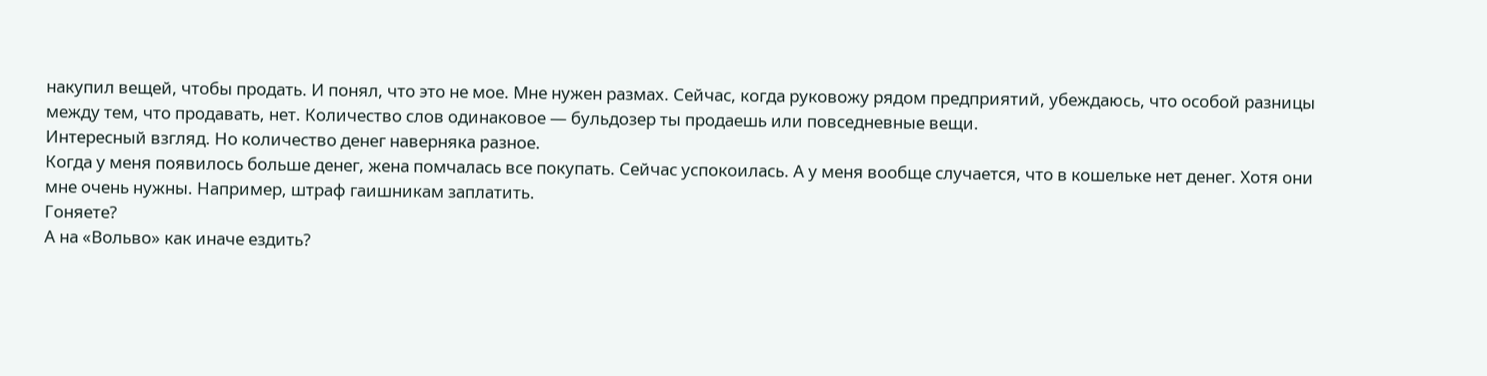накупил вещей, чтобы продать. И понял, что это не мое. Мне нужен размах. Сейчас, когда руковожу рядом предприятий, убеждаюсь, что особой разницы между тем, что продавать, нет. Количество слов одинаковое — бульдозер ты продаешь или повседневные вещи.
Интересный взгляд. Но количество денег наверняка разное.
Когда у меня появилось больше денег, жена помчалась все покупать. Сейчас успокоилась. А у меня вообще случается, что в кошельке нет денег. Хотя они мне очень нужны. Например, штраф гаишникам заплатить.
Гоняете?
А на «Вольво» как иначе ездить?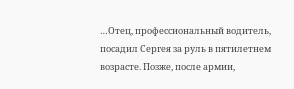…Отец, профессиональный водитель, посадил Сергея за руль в пятилетнем возрасте. Позже, после армии,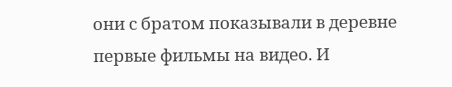они с братом показывали в деревне первые фильмы на видео. И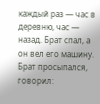каждый раз — час в деревню, час — назад. Брат спал, а он вел его машину. Брат просыпался, говорил: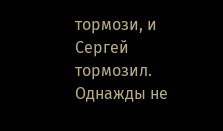тормози, и Сергей тормозил. Однажды не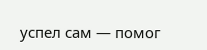успел сам — помог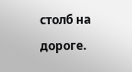столб на дороге.